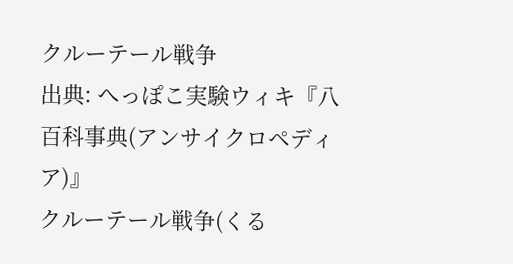クルーテール戦争
出典: へっぽこ実験ウィキ『八百科事典(アンサイクロペディア)』
クルーテール戦争(くる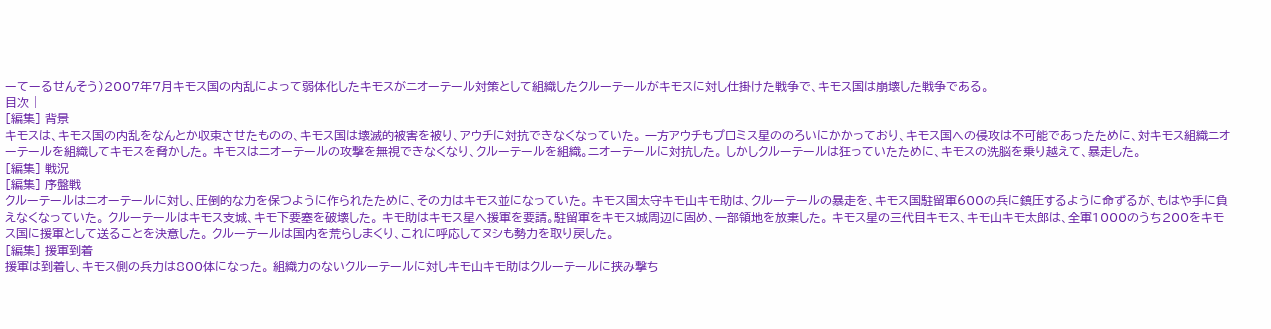ーてーるせんそう)2007年7月キモス国の内乱によって弱体化したキモスがニオーテール対策として組織したクルーテールがキモスに対し仕掛けた戦争で、キモス国は崩壊した戦争である。
目次 |
[編集] 背景
キモスは、キモス国の内乱をなんとか収束させたものの、キモス国は壊滅的被害を被り、アウチに対抗できなくなっていた。 一方アウチもプロミス星ののろいにかかっており、キモス国への侵攻は不可能であったために、対キモス組織ニオーテールを組織してキモスを脅かした。 キモスはニオーテールの攻撃を無視できなくなり、クルーテールを組織。ニオーテールに対抗した。 しかしクルーテールは狂っていたために、キモスの洗脳を乗り越えて、暴走した。
[編集] 戦況
[編集] 序盤戦
クルーテールはニオーテールに対し、圧倒的な力を保つように作られたために、その力はキモス並になっていた。 キモス国太守キモ山キモ助は、クルーテールの暴走を、キモス国駐留軍600の兵に鎮圧するように命ずるが、もはや手に負えなくなっていた。 クルーテールはキモス支城、キモ下要塞を破壊した。 キモ助はキモス星へ援軍を要請。駐留軍をキモス城周辺に固め、一部領地を放棄した。 キモス星の三代目キモス、キモ山キモ太郎は、全軍1000のうち200をキモス国に援軍として送ることを決意した。 クルーテールは国内を荒らしまくり、これに呼応してヌシも勢力を取り戻した。
[編集] 援軍到着
援軍は到着し、キモス側の兵力は800体になった。 組織力のないクルーテールに対しキモ山キモ助はクルーテールに挟み撃ち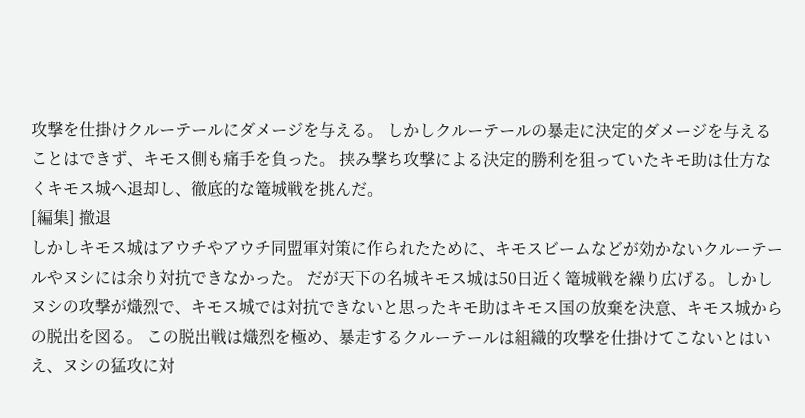攻撃を仕掛けクルーテールにダメージを与える。 しかしクルーテールの暴走に決定的ダメージを与えることはできず、キモス側も痛手を負った。 挟み撃ち攻撃による決定的勝利を狙っていたキモ助は仕方なくキモス城へ退却し、徹底的な篭城戦を挑んだ。
[編集] 撤退
しかしキモス城はアウチやアウチ同盟軍対策に作られたために、キモスビームなどが効かないクルーテールやヌシには余り対抗できなかった。 だが天下の名城キモス城は50日近く篭城戦を繰り広げる。しかしヌシの攻撃が熾烈で、キモス城では対抗できないと思ったキモ助はキモス国の放棄を決意、キモス城からの脱出を図る。 この脱出戦は熾烈を極め、暴走するクルーテールは組織的攻撃を仕掛けてこないとはいえ、ヌシの猛攻に対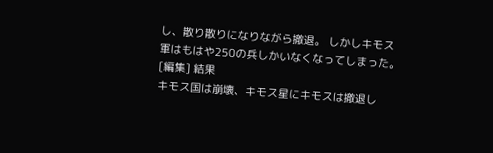し、散り散りになりながら撤退。 しかしキモス軍はもはや250の兵しかいなくなってしまった。
[編集] 結果
キモス国は崩壊、キモス星にキモスは撤退し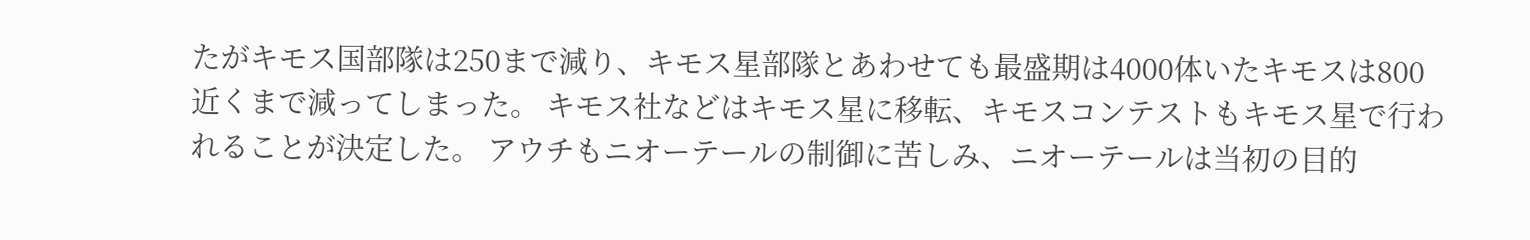たがキモス国部隊は250まで減り、キモス星部隊とあわせても最盛期は4000体いたキモスは800近くまで減ってしまった。 キモス社などはキモス星に移転、キモスコンテストもキモス星で行われることが決定した。 アウチもニオーテールの制御に苦しみ、ニオーテールは当初の目的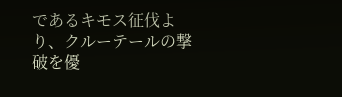であるキモス征伐より、クルーテールの撃破を優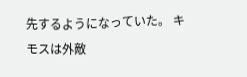先するようになっていた。 キモスは外敵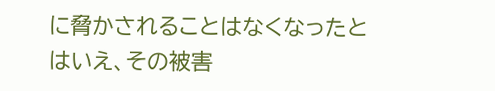に脅かされることはなくなったとはいえ、その被害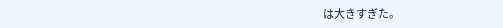は大きすぎた。